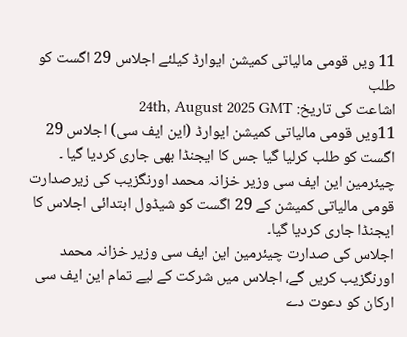11 ویں قومی مالیاتی کمیشن ایوارڈ کیلئے اجلاس 29 اگست کو طلب
اشاعت کی تاریخ: 24th, August 2025 GMT
11ویں قومی مالیاتی کمیشن ایوارڈ (این ایف سی) اجلاس 29 اگست کو طلب کرلیا گیا جس کا ایجنڈا بھی جاری کردیا گیا ۔
چیئرمین این ایف سی وزیر خزانہ محمد اورنگزیب کی زیرصدارت قومی مالیاتی کمیشن کے 29 اگست کو شیڈول ابتدائی اجلاس کا ایجنڈا جاری کردیا گیا۔
اجلاس کی صدارت چیئرمین این ایف سی وزیر خزانہ محمد اورنگزیب کریں گے، اجلاس میں شرکت کے لیے تمام این ایف سی ارکان کو دعوت دے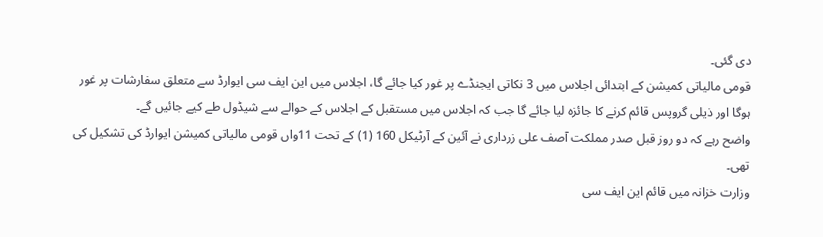دی گئی۔
قومی مالیاتی کمیشن کے ابتدائی اجلاس میں 3 نکاتی ایجنڈے پر غور کیا جائے گا، اجلاس میں این ایف سی ایوارڈ سے متعلق سفارشات پر غور ہوگا اور ذیلی گروپس قائم کرنے کا جائزہ لیا جائے گا جب کہ اجلاس میں مستقبل کے اجلاس کے حوالے سے شیڈول طے کیے جائیں گے۔
واضح رہے کہ دو روز قبل صدر مملکت آصف علی زرداری نے آئین کے آرٹیکل 160 (1) کے تحت 11واں قومی مالیاتی کمیشن ایوارڈ کی تشکیل کی تھی۔
وزارت خزانہ میں قائم این ایف سی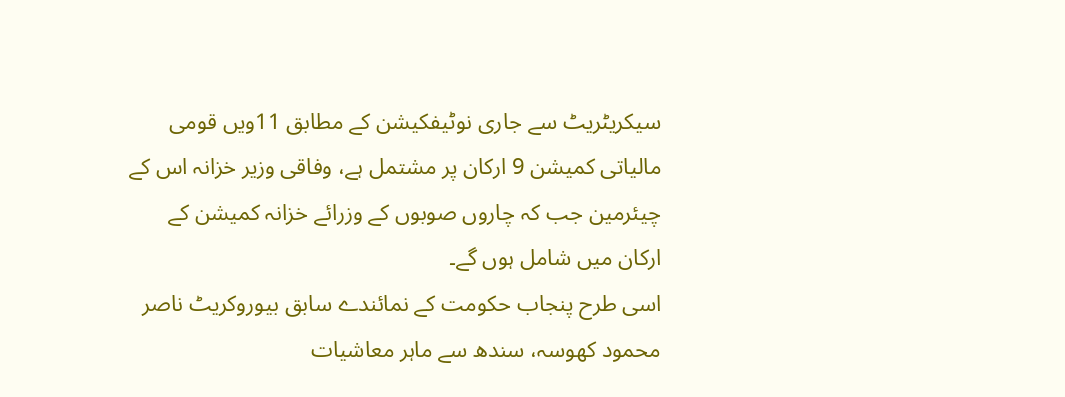سیکریٹریٹ سے جاری نوٹیفکیشن کے مطابق 11ویں قومی مالیاتی کمیشن 9 ارکان پر مشتمل ہے، وفاقی وزیر خزانہ اس کے چیئرمین جب کہ چاروں صوبوں کے وزرائے خزانہ کمیشن کے ارکان میں شامل ہوں گے۔
اسی طرح پنجاب حکومت کے نمائندے سابق بیوروکریٹ ناصر محمود کھوسہ، سندھ سے ماہر معاشیات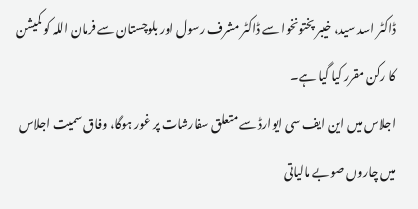ڈاکٹر اسد سید، خیبر پختونخوا سے ڈاکٹر مشرف رسول اور بلوچستان سے فرمان اللہ کو کمیشن کا رکن مقرر کیا گیا ہے۔
اجلاس میں این ایف سی ایوارڈ سے متعلق سفارشات پر غور ہوگا، وفاق سمیت اجلاس میں چاروں صوبے مالیاتی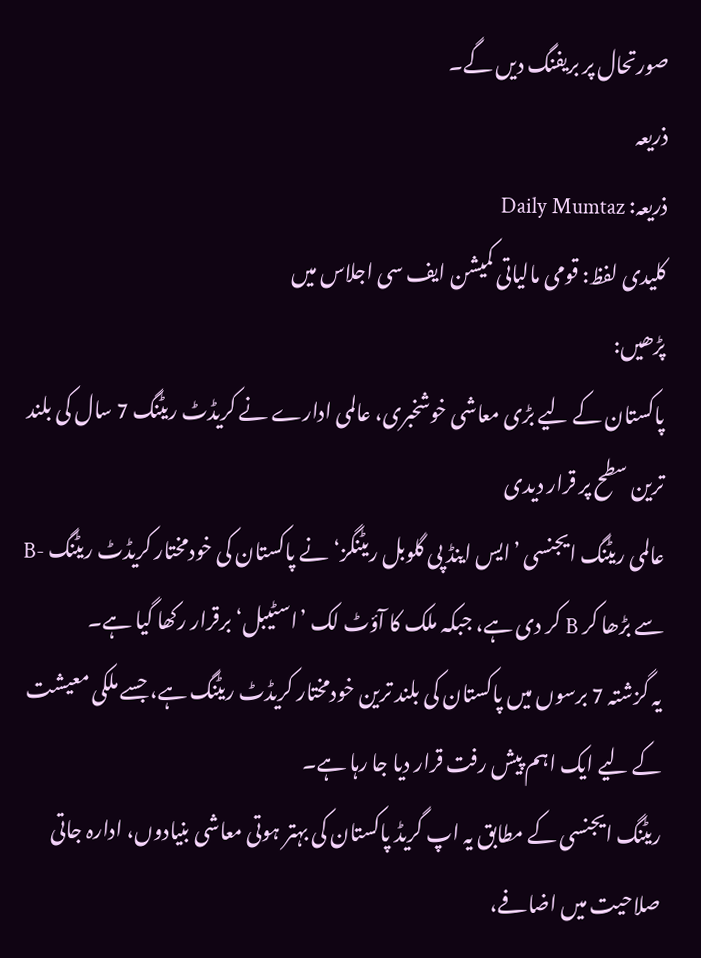صورتحال پر بریفنگ دیں گے۔
ذریعہ
ذریعہ: Daily Mumtaz
کلیدی لفظ: قومی مالیاتی کمیشن ایف سی اجلاس میں
پڑھیں:
پاکستان کے لیے بڑی معاشی خوشخبری، عالمی ادارے نے کریڈٹ ریٹنگ 7 سال کی بلند ترین سطح پر قرار دیدی
عالمی ریٹنگ ایجنسی ’ایس اینڈ پی گلوبل ریٹنگز‘ نے پاکستان کی خودمختار کریڈٹ ریٹنگ -B سے بڑھا کر B کر دی ہے، جبکہ ملک کا آؤٹ لک ’اسٹیبل‘ برقرار رکھا گیا ہے۔
یہ گزشتہ 7 برسوں میں پاکستان کی بلند ترین خودمختار کریڈٹ ریٹنگ ہے، جسے ملکی معیشت کے لیے ایک اہم پیش رفت قرار دیا جا رہا ہے۔
ریٹنگ ایجنسی کے مطابق یہ اپ گریڈ پاکستان کی بہتر ہوتی معاشی بنیادوں، ادارہ جاتی صلاحیت میں اضافے،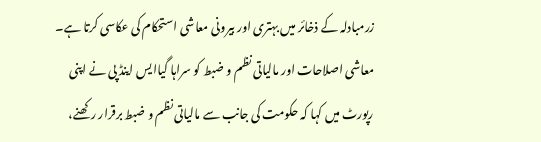زرمبادلہ کے ذخائر میں بہتری اور بیرونی معاشی استحکام کی عکاسی کرتا ہے۔
معاشی اصلاحات اور مالیاتی نظم و ضبط کو سراہا گیاایس اینڈ پی نے اپنی رپورٹ میں کہا کہ حکومت کی جانب سے مالیاتی نظم و ضبط برقرار رکھنے،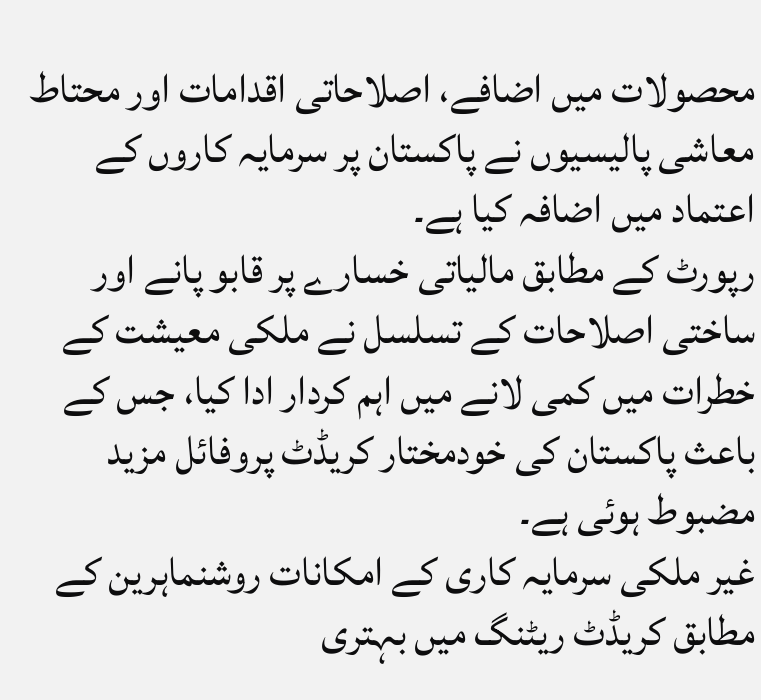محصولات میں اضافے، اصلاحاتی اقدامات اور محتاط معاشی پالیسیوں نے پاکستان پر سرمایہ کاروں کے اعتماد میں اضافہ کیا ہے۔
رپورٹ کے مطابق مالیاتی خسارے پر قابو پانے اور ساختی اصلاحات کے تسلسل نے ملکی معیشت کے خطرات میں کمی لانے میں اہم کردار ادا کیا، جس کے باعث پاکستان کی خودمختار کریڈٹ پروفائل مزید مضبوط ہوئی ہے۔
غیر ملکی سرمایہ کاری کے امکانات روشنماہرین کے مطابق کریڈٹ ریٹنگ میں بہتری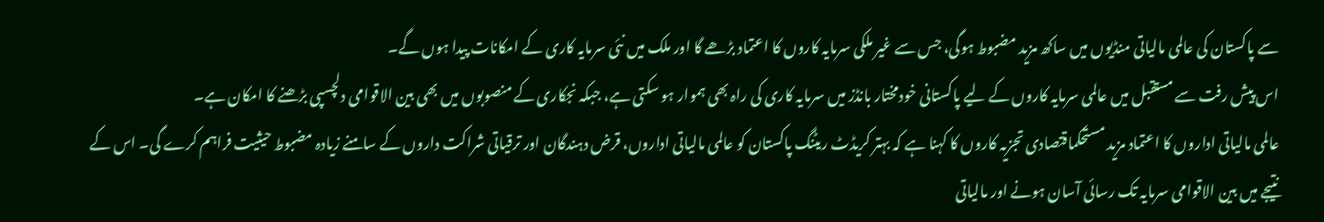سے پاکستان کی عالمی مالیاتی منڈیوں میں ساکھ مزید مضبوط ہوگی، جس سے غیر ملکی سرمایہ کاروں کا اعتماد بڑھے گا اور ملک میں نئی سرمایہ کاری کے امکانات پیدا ہوں گے۔
اس پیش رفت سے مستقبل میں عالمی سرمایہ کاروں کے لیے پاکستانی خودمختار بانڈز میں سرمایہ کاری کی راہ بھی ہموار ہو سکتی ہے، جبکہ نجکاری کے منصوبوں میں بھی بین الاقوامی دلچسپی بڑھنے کا امکان ہے۔
عالمی مالیاتی اداروں کا اعتماد مزید مستحکماقتصادی تجزیہ کاروں کا کہنا ہے کہ بہتر کریڈٹ ریٹنگ پاکستان کو عالمی مالیاتی اداروں، قرض دہندگان اور ترقیاتی شراکت داروں کے سامنے زیادہ مضبوط حیثیت فراہم کرے گی۔ اس کے نتیجے میں بین الاقوامی سرمایہ تک رسائی آسان ہونے اور مالیاتی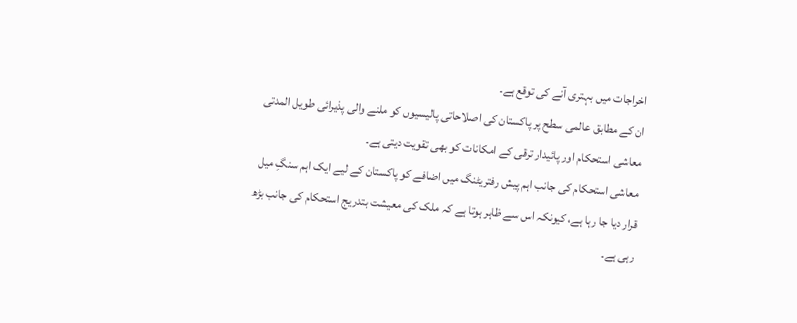اخراجات میں بہتری آنے کی توقع ہے۔
ان کے مطابق عالمی سطح پر پاکستان کی اصلاحاتی پالیسیوں کو ملنے والی پذیرائی طویل المدتی معاشی استحکام اور پائیدار ترقی کے امکانات کو بھی تقویت دیتی ہے۔
معاشی استحکام کی جانب اہم پیش رفتریٹنگ میں اضافے کو پاکستان کے لیے ایک اہم سنگِ میل قرار دیا جا رہا ہے، کیونکہ اس سے ظاہر ہوتا ہے کہ ملک کی معیشت بتدریج استحکام کی جانب بڑھ رہی ہے۔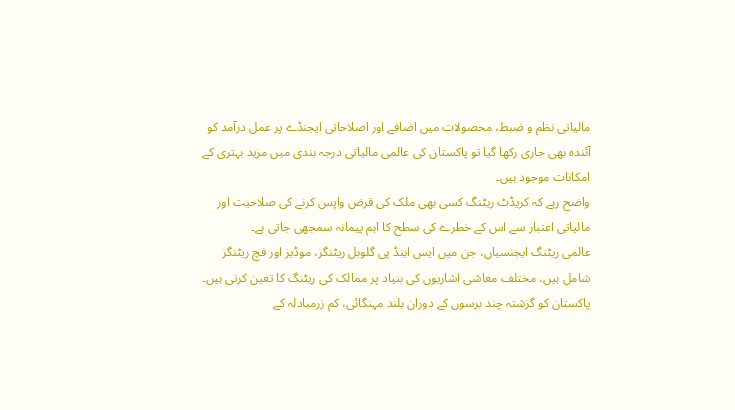مالیاتی نظم و ضبط، محصولات میں اضافے اور اصلاحاتی ایجنڈے پر عمل درآمد کو آئندہ بھی جاری رکھا گیا تو پاکستان کی عالمی مالیاتی درجہ بندی میں مزید بہتری کے امکانات موجود ہیں۔
واضح رہے کہ کریڈٹ ریٹنگ کسی بھی ملک کی قرض واپس کرنے کی صلاحیت اور مالیاتی اعتبار سے اس کے خطرے کی سطح کا اہم پیمانہ سمجھی جاتی ہے۔
عالمی ریٹنگ ایجنسیاں، جن میں ایس اینڈ پی گلوبل ریٹنگز، موڈیز اور فچ ریٹنگز شامل ہیں، مختلف معاشی اشاریوں کی بنیاد پر ممالک کی ریٹنگ کا تعین کرتی ہیں۔
پاکستان کو گزشتہ چند برسوں کے دوران بلند مہنگائی، کم زرمبادلہ کے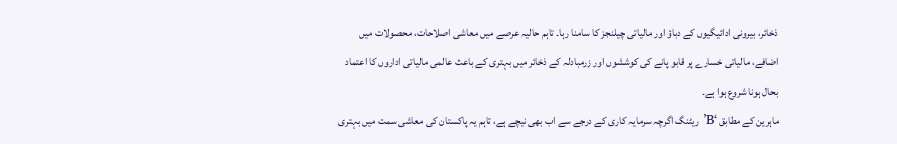ذخائر، بیرونی ادائیگیوں کے دباؤ اور مالیاتی چیلنجز کا سامنا رہا۔ تاہم حالیہ عرصے میں معاشی اصلاحات، محصولات میں اضافے، مالیاتی خسارے پر قابو پانے کی کوششوں اور زرمبادلہ کے ذخائر میں بہتری کے باعث عالمی مالیاتی اداروں کا اعتماد بحال ہونا شروع ہوا ہے۔
ماہرین کے مطابق ‘B’ ریٹنگ اگرچہ سرمایہ کاری کے درجے سے اب بھی نیچے ہے، تاہم یہ پاکستان کی معاشی سمت میں بہتری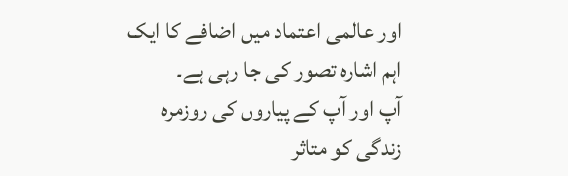اور عالمی اعتماد میں اضافے کا ایک اہم اشارہ تصور کی جا رہی ہے۔
آپ اور آپ کے پیاروں کی روزمرہ زندگی کو متاثر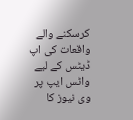کرسکنے والے واقعات کی اپ ڈیٹس کے لیے واٹس ایپ پر وی نیوز کا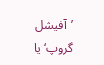’آفیشل گروپ‘ یا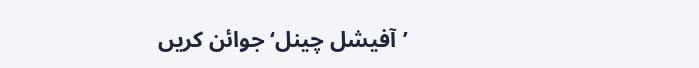’آفیشل چینل‘ جوائن کریں